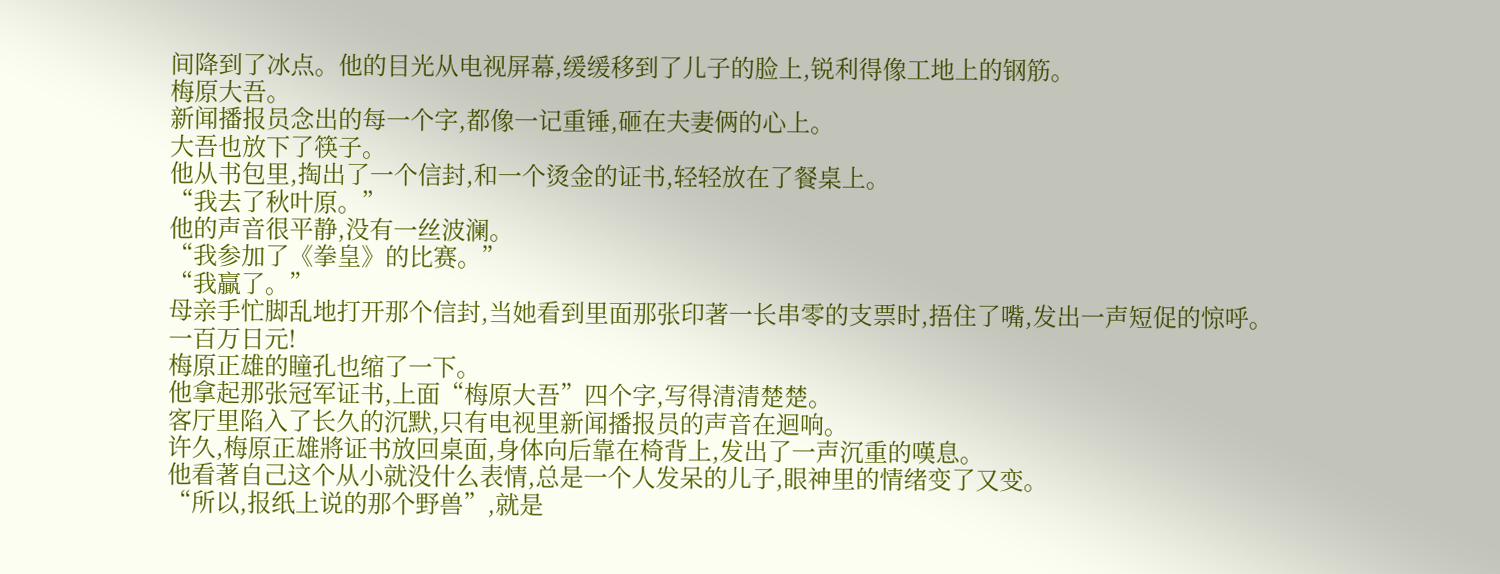间降到了冰点。他的目光从电视屏幕,缓缓移到了儿子的脸上,锐利得像工地上的钢筋。
梅原大吾。
新闻播报员念出的每一个字,都像一记重锤,砸在夫妻俩的心上。
大吾也放下了筷子。
他从书包里,掏出了一个信封,和一个烫金的证书,轻轻放在了餐桌上。
“我去了秋叶原。”
他的声音很平静,没有一丝波澜。
“我参加了《拳皇》的比赛。”
“我贏了。”
母亲手忙脚乱地打开那个信封,当她看到里面那张印著一长串零的支票时,捂住了嘴,发出一声短促的惊呼。
一百万日元!
梅原正雄的瞳孔也缩了一下。
他拿起那张冠军证书,上面“梅原大吾”四个字,写得清清楚楚。
客厅里陷入了长久的沉默,只有电视里新闻播报员的声音在迴响。
许久,梅原正雄將证书放回桌面,身体向后靠在椅背上,发出了一声沉重的嘆息。
他看著自己这个从小就没什么表情,总是一个人发呆的儿子,眼神里的情绪变了又变。
“所以,报纸上说的那个野兽”,就是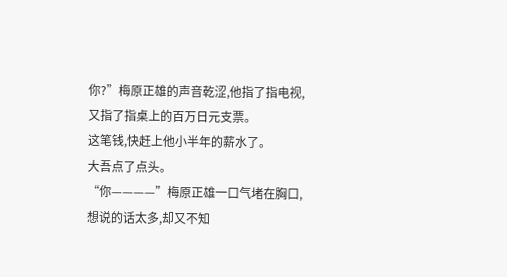你?”梅原正雄的声音乾涩,他指了指电视,又指了指桌上的百万日元支票。
这笔钱,快赶上他小半年的薪水了。
大吾点了点头。
“你————”梅原正雄一口气堵在胸口,想说的话太多,却又不知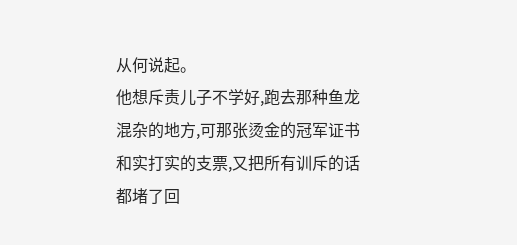从何说起。
他想斥责儿子不学好,跑去那种鱼龙混杂的地方,可那张烫金的冠军证书和实打实的支票,又把所有训斥的话都堵了回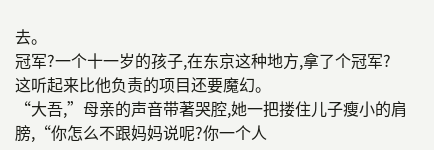去。
冠军?一个十一岁的孩子,在东京这种地方,拿了个冠军?
这听起来比他负责的项目还要魔幻。
“大吾,”母亲的声音带著哭腔,她一把搂住儿子瘦小的肩膀,“你怎么不跟妈妈说呢?你一个人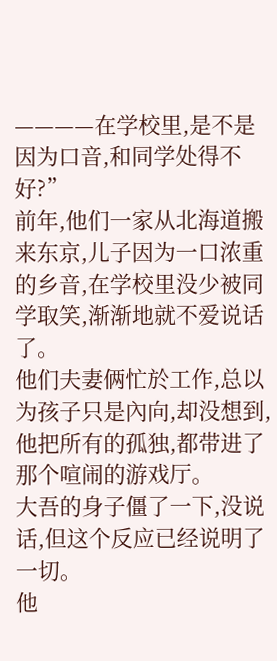————在学校里,是不是因为口音,和同学处得不好?”
前年,他们一家从北海道搬来东京,儿子因为一口浓重的乡音,在学校里没少被同学取笑,渐渐地就不爱说话了。
他们夫妻俩忙於工作,总以为孩子只是內向,却没想到,他把所有的孤独,都带进了那个喧闹的游戏厅。
大吾的身子僵了一下,没说话,但这个反应已经说明了一切。
他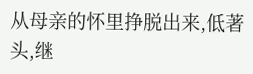从母亲的怀里挣脱出来,低著头,继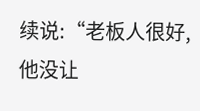续说:“老板人很好,他没让